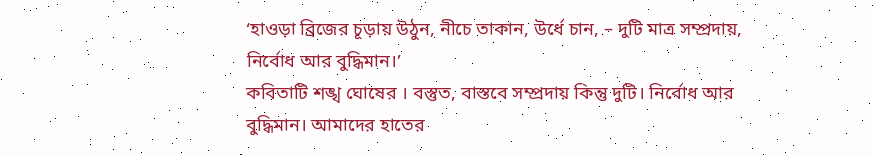‘হাওড়া ব্রিজের চূড়ায় উঠুন, নীচে তাকান, উর্ধে চান, – দুটি মাত্র সম্প্রদায়, নির্বোধ আর বুদ্ধিমান।’
কবিতাটি শঙ্খ ঘোষের । বস্তুত, বাস্তবে সম্প্রদায় কিন্তু দুটি। নির্বোধ আর বুদ্ধিমান। আমাদের হাতের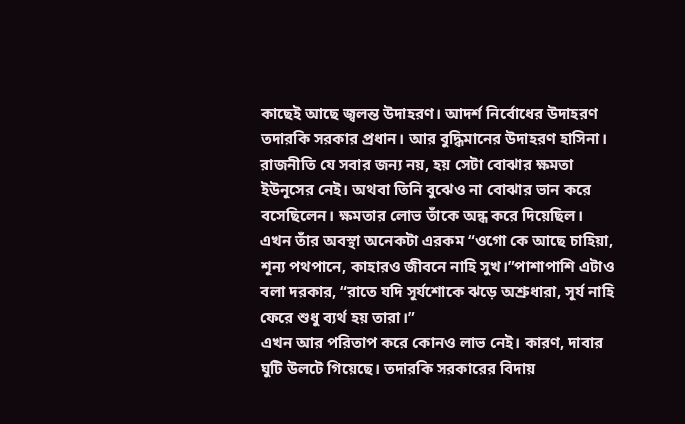কাছেই আছে জ্বলন্ত উদাহরণ। আদর্শ নির্বোধের উদাহরণ তদারকি সরকার প্রধান। আর বুদ্ধিমানের উদাহরণ হাসিনা। রাজনীতি যে সবার জন্য নয়, হয় সেটা বোঝার ক্ষমতা ইউনূসের নেই। অথবা তিনি বুঝেও না বোঝার ভান করে বসেছিলেন। ক্ষমতার লোভ তাঁকে অন্ধ করে দিয়েছিল। এখন তাঁর অবস্থা অনেকটা এরকম “ওগো কে আছে চাহিয়া, শূন্য পথপানে, কাহারও জীবনে নাহি সুখ।”পাশাপাশি এটাও বলা দরকার, “রাতে যদি সূর্যশোকে ঝড়ে অশ্রুধারা, সূর্য নাহি ফেরে শুধু ব্যর্থ হয় তারা।”
এখন আর পরিতাপ করে কোনও লাভ নেই। কারণ, দাবার ঘুটি উলটে গিয়েছে। তদারকি সরকারের বিদায়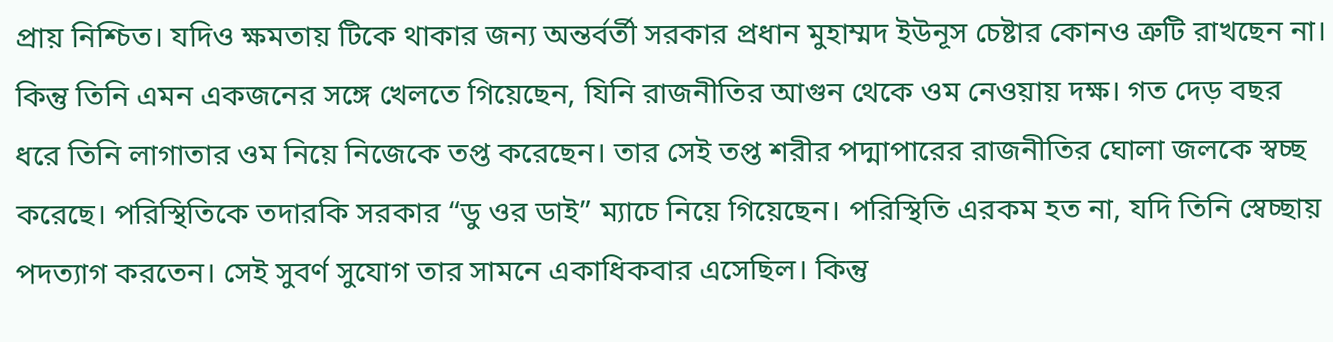প্রায় নিশ্চিত। যদিও ক্ষমতায় টিকে থাকার জন্য অন্তর্বর্তী সরকার প্রধান মুহাম্মদ ইউনূস চেষ্টার কোনও ত্রুটি রাখছেন না। কিন্তু তিনি এমন একজনের সঙ্গে খেলতে গিয়েছেন, যিনি রাজনীতির আগুন থেকে ওম নেওয়ায় দক্ষ। গত দেড় বছর ধরে তিনি লাগাতার ওম নিয়ে নিজেকে তপ্ত করেছেন। তার সেই তপ্ত শরীর পদ্মাপারের রাজনীতির ঘোলা জলকে স্বচ্ছ করেছে। পরিস্থিতিকে তদারকি সরকার “ডু ওর ডাই” ম্যাচে নিয়ে গিয়েছেন। পরিস্থিতি এরকম হত না, যদি তিনি স্বেচ্ছায় পদত্যাগ করতেন। সেই সুবর্ণ সুযোগ তার সামনে একাধিকবার এসেছিল। কিন্তু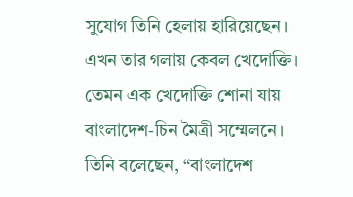সুযোগ তিনি হেলায় হারিয়েছেন। এখন তার গলায় কেবল খেদোক্তি। তেমন এক খেদোক্তি শোনা যায় বাংলাদেশ-চিন মৈত্রী সম্মেলনে। তিনি বলেছেন, “বাংলাদেশ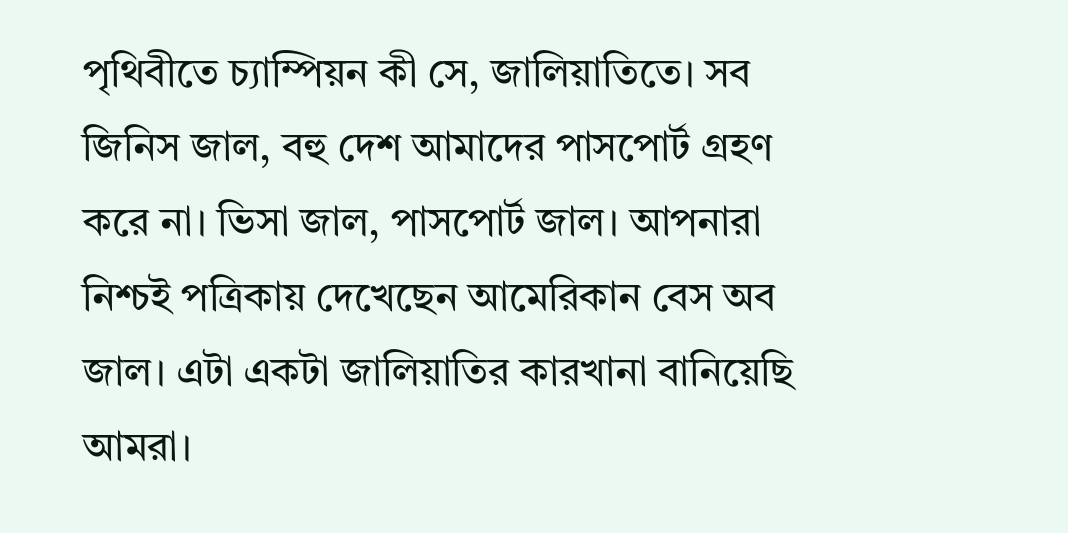পৃথিবীতে চ্যাম্পিয়ন কী সে, জালিয়াতিতে। সব জিনিস জাল, বহু দেশ আমাদের পাসপোর্ট গ্রহণ করে না। ভিসা জাল, পাসপোর্ট জাল। আপনারা নিশ্চই পত্রিকায় দেখেছেন আমেরিকান বেস অব জাল। এটা একটা জালিয়াতির কারখানা বানিয়েছি আমরা।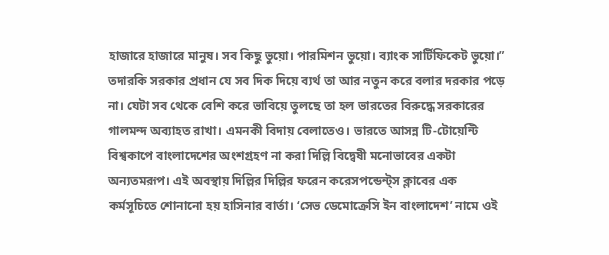হাজারে হাজারে মানুষ। সব কিছু ভুয়ো। পারমিশন ভুয়ো। ব্যাংক সার্টিফিকেট ভুয়ো।”
তদারকি সরকার প্রধান যে সব দিক দিয়ে ব্যর্থ তা আর নতুন করে বলার দরকার পড়ে না। যেটা সব থেকে বেশি করে ভাবিয়ে তুলছে তা হল ভারতের বিরুদ্ধে সরকারের গালমন্দ অব্যাহত রাখা। এমনকী বিদায় বেলাতেও। ভারতে আসন্ন টি-টোয়েন্টি বিশ্বকাপে বাংলাদেশের অংশগ্রহণ না করা দিল্লি বিদ্বেষী মনোভাবের একটা অন্যতমরূপ। এই অবস্থায় দিল্লির দিল্লির ফরেন করেসপন্ডেন্ট্স ক্লাবের এক কর্মসূচিতে শোনানো হয় হাসিনার বার্তা। ‘সেভ ডেমোক্রেসি ইন বাংলাদেশ’ নামে ওই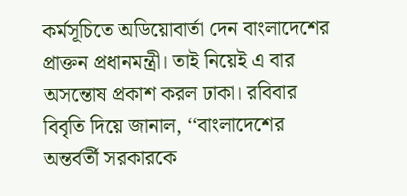কর্মসূচিতে অডিয়োবার্তা দেন বাংলাদেশের প্রাক্তন প্রধানমন্ত্রী। তাই নিয়েই এ বার অসন্তোষ প্রকাশ করল ঢাকা। রবিবার বিবৃতি দিয়ে জানাল, ‘‘বাংলাদেশের অন্তর্বর্তী সরকারকে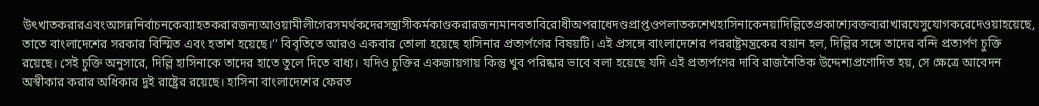উৎখাতকরারএবংআসন্ননির্বাচনকেব্যাহতকরারজন্যআওয়ামীলীগেরসমর্থকদেরসন্ত্রাসীকর্মকাণ্ডকরারজন্যমানবতাবিরোধীঅপরাধেদণ্ডপ্রাপ্তওপলাতকশেখহাসিনাকেনয়াদিল্লিতেপ্রকাশ্যেবক্তব্যরাখারযেসুযোগকরেদেওয়াহয়েছে, তাতে বাংলাদেশের সরকার বিস্মিত এবং হতাশ হয়েছে।’’ বিবৃতিতে আরও একবার তোলা হয়েছে হাসিনার প্রত্যর্পণের বিষয়টি। এই প্রসঙ্গে বাংলাদেশের পররাষ্ট্রমন্ত্রকের বয়ান হল, দিল্লির সঙ্গে তাদের বন্দি প্রত্যর্পণ চুক্তি রয়েছে। সেই চুক্তি অনুসারে, দিল্লি হাসিনাকে তাদের হাতে তুলে দিতে বাধ্য। যদিও চুক্তির একজায়গায় কিন্তু খুব পরিষ্কার ভাবে বলা হয়েছে যদি এই প্রত্যর্পণের দাবি রাজনৈতিক উদ্দেশ্যপ্রণোদিত হয়, সে ক্ষেত্রে আবেদন অস্বীকার করার অধিকার দুই রাষ্ট্রের রয়েছে। হাসিনা বাংলাদেশের ফেরত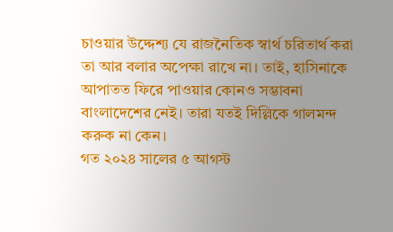চাওয়ার উদ্দেশ্য যে রাজনৈতিক স্বার্থ চরিতার্থ করা তা আর বলার অপেক্ষা রাখে না। তাই, হাসিনাকে আপাতত ফিরে পাওয়ার কোনও সম্ভাবনা বাংলাদেশের নেই। তারা যতই দিল্লিকে গালমন্দ করুক না কেন।
গত ২০২৪ সালের ৫ আগস্ট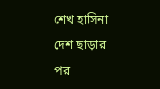শেখ হাসিনা দেশ ছাড়ার পর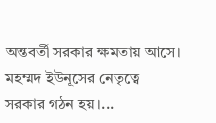অন্তবর্তী সরকার ক্ষমতায় আসে। মহম্মদ ইউনূসের নেতৃত্বে সরকার গঠন হয়।...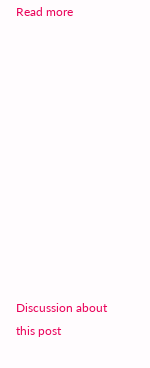Read more












Discussion about this post